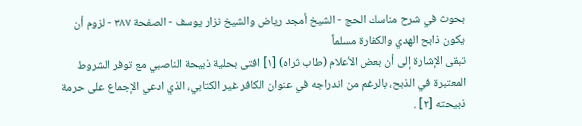بحوث في شرح مناسك الحج - الشيخ أمجد رياض والشيخ نزار يوسف - الصفحة ٣٨٧ - لزوم أن يكون ذابح الهدي والكفارة مسلماً
تبقى الإشارة إلى أن بعض الأعلام (طاب ثراه) [١] افتى بحلية ذبيحة الناصبي مع توفر الشروط المعتبرة في الذبح، بالرغم من اندراجه في عنوان الكافر غير الكتابي، الذي ادعي الإجماع على حرمة ذبيحته [٢] .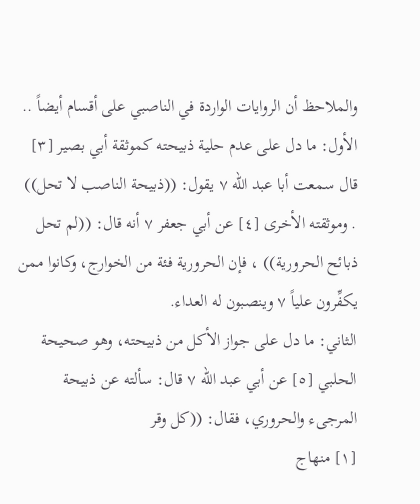والملاحظ أن الروايات الواردة في الناصبي على أقسام أيضاً ..
الأول: ما دل على عدم حلية ذبيحته كموثقة أبي بصير [٣] قال سمعت أبا عبد الله ٧ يقول: ((ذبيحة الناصب لا تحل)) . وموثقته الأخرى [٤] عن أبي جعفر ٧ أنه قال: ((لم تحل ذبائح الحرورية)) ، فإن الحرورية فئة من الخوارج، وكانوا ممن يكفِّرون علياً ٧ وينصبون له العداء.
الثاني: ما دل على جواز الأكل من ذبيحته، وهو صحيحة الحلبي [٥] عن أبي عبد الله ٧ قال: سألته عن ذبيحة المرجىء والحروري، فقال: ((كل وقر
[١] منهاج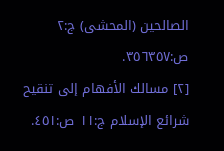الصالحين (المحشى) ج:٢ ص:٣٥٦٣٥٧.
[٢] مسالك الأفهام إلى تنقيح شرائع الإسلام ج:١١ ص:٤٥١.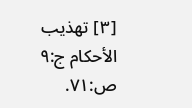[٣] تهذيب الأحكام ج:٩ ص:٧١.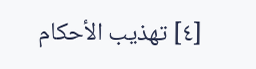[٤] تهذيب الأحكام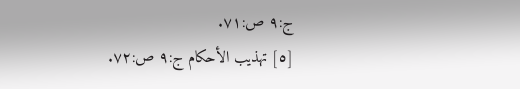ج:٩ ص:٧١.
[٥] تهذيب الأحكام ج:٩ ص:٧٢.